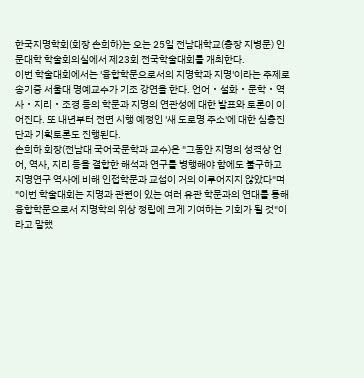한국지명학회(회장 손희하)는 오는 25일 전남대학교(총장 지병문) 인문대학 학술회의실에서 제23회 전국학술대회를 개최한다.
이번 학술대회에서는 '융합학문으로서의 지명학과 지명'이라는 주제로 송기중 서울대 명예교수가 기조 강연을 한다. 언어‧설화‧문학‧역사‧지리‧조경 등의 학문과 지명의 연관성에 대한 발표와 토론이 이어진다. 또 내년부터 전면 시행 예정인 '새 도로명 주소'에 대한 심층진단과 기획토론도 진행된다.
손희하 회장(전남대 국어국문학과 교수)은 "그동안 지명의 성격상 언어, 역사, 지리 등을 결합한 해석과 연구를 병행해야 함에도 불구하고 지명연구 역사에 비해 인접학문과 교섭이 거의 이루어지지 않았다"며 "이번 학술대회는 지명과 관련이 있는 여러 유관 학문과의 연대를 통해 융합학문으로서 지명학의 위상 정립에 크게 기여하는 기회가 될 것"이라고 말했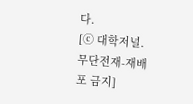다.
[ⓒ 대학저널. 무단전재-재배포 금지]